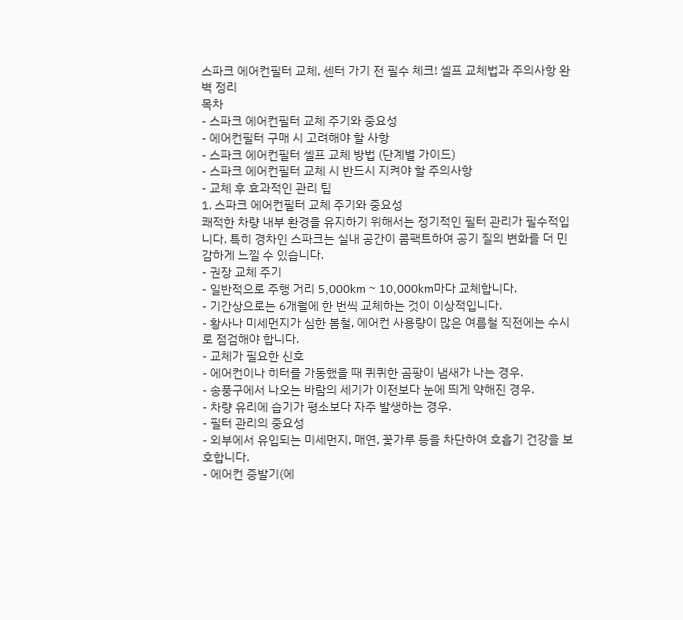스파크 에어컨필터 교체, 센터 가기 전 필수 체크! 셀프 교체법과 주의사항 완벽 정리
목차
- 스파크 에어컨필터 교체 주기와 중요성
- 에어컨필터 구매 시 고려해야 할 사항
- 스파크 에어컨필터 셀프 교체 방법 (단계별 가이드)
- 스파크 에어컨필터 교체 시 반드시 지켜야 할 주의사항
- 교체 후 효과적인 관리 팁
1. 스파크 에어컨필터 교체 주기와 중요성
쾌적한 차량 내부 환경을 유지하기 위해서는 정기적인 필터 관리가 필수적입니다. 특히 경차인 스파크는 실내 공간이 콤팩트하여 공기 질의 변화를 더 민감하게 느낄 수 있습니다.
- 권장 교체 주기
- 일반적으로 주행 거리 5,000km ~ 10,000km마다 교체합니다.
- 기간상으로는 6개월에 한 번씩 교체하는 것이 이상적입니다.
- 황사나 미세먼지가 심한 봄철, 에어컨 사용량이 많은 여름철 직전에는 수시로 점검해야 합니다.
- 교체가 필요한 신호
- 에어컨이나 히터를 가동했을 때 퀴퀴한 곰팡이 냄새가 나는 경우.
- 송풍구에서 나오는 바람의 세기가 이전보다 눈에 띄게 약해진 경우.
- 차량 유리에 습기가 평소보다 자주 발생하는 경우.
- 필터 관리의 중요성
- 외부에서 유입되는 미세먼지, 매연, 꽃가루 등을 차단하여 호흡기 건강을 보호합니다.
- 에어컨 증발기(에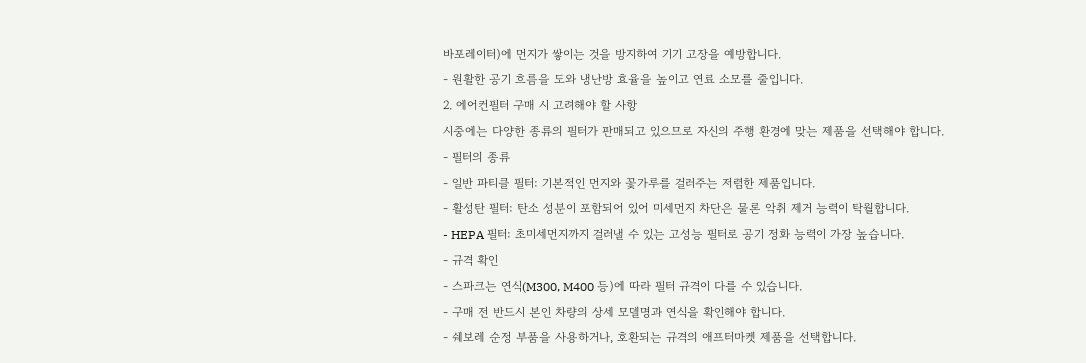바포레이터)에 먼지가 쌓이는 것을 방지하여 기기 고장을 예방합니다.
- 원활한 공기 흐름을 도와 냉난방 효율을 높이고 연료 소모를 줄입니다.
2. 에어컨필터 구매 시 고려해야 할 사항
시중에는 다양한 종류의 필터가 판매되고 있으므로 자신의 주행 환경에 맞는 제품을 선택해야 합니다.
- 필터의 종류
- 일반 파티클 필터: 기본적인 먼지와 꽃가루를 걸러주는 저렴한 제품입니다.
- 활성탄 필터: 탄소 성분이 포함되어 있어 미세먼지 차단은 물론 악취 제거 능력이 탁월합니다.
- HEPA 필터: 초미세먼지까지 걸러낼 수 있는 고성능 필터로 공기 정화 능력이 가장 높습니다.
- 규격 확인
- 스파크는 연식(M300, M400 등)에 따라 필터 규격이 다를 수 있습니다.
- 구매 전 반드시 본인 차량의 상세 모델명과 연식을 확인해야 합니다.
- 쉐보레 순정 부품을 사용하거나, 호환되는 규격의 애프터마켓 제품을 선택합니다.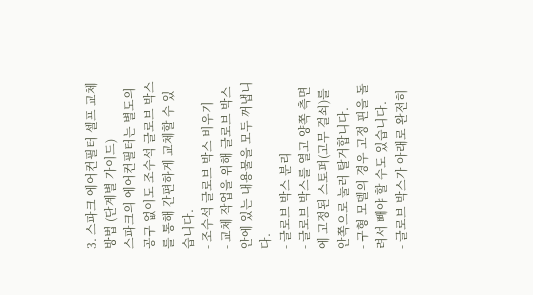3. 스파크 에어컨필터 셀프 교체 방법 (단계별 가이드)
스파크의 에어컨필터는 별도의 공구 없이도 조수석 글로브 박스를 통해 간편하게 교체할 수 있습니다.
- 조수석 글로브 박스 비우기
- 교체 작업을 위해 글로브 박스 안에 있는 내용물을 모두 꺼냅니다.
- 글로브 박스 분리
- 글로브 박스를 열고 양쪽 측면에 고정된 스토퍼(고무 걸쇠)를 안쪽으로 눌러 탈거합니다.
- 구형 모델의 경우 고정 핀을 돌려서 빼야 할 수도 있습니다.
- 글로브 박스가 아래로 완전히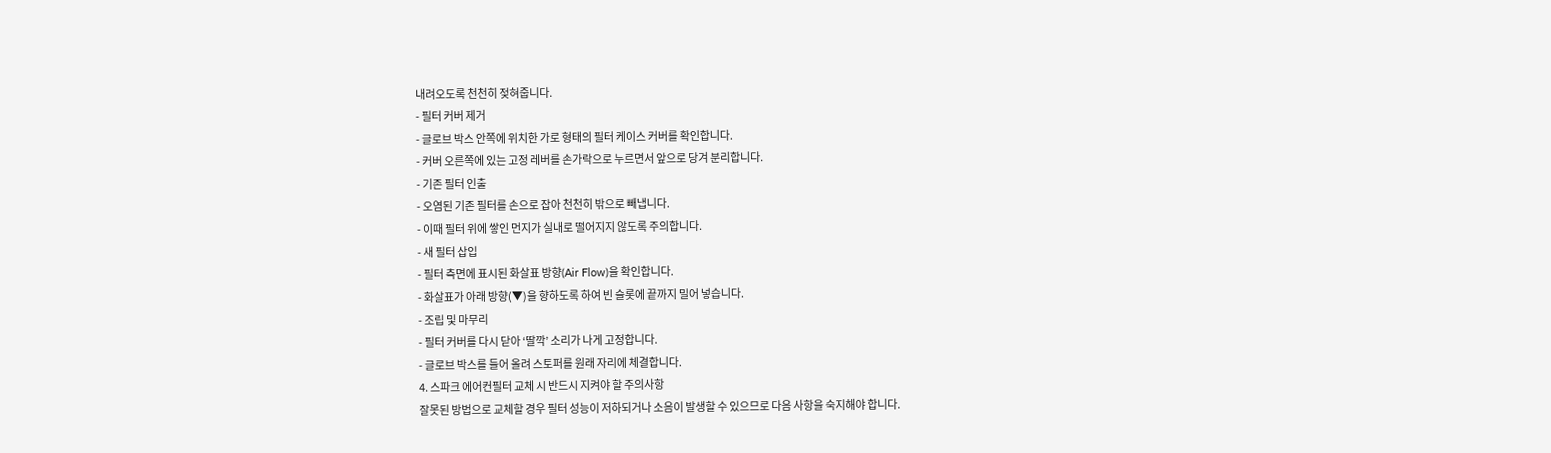내려오도록 천천히 젖혀줍니다.
- 필터 커버 제거
- 글로브 박스 안쪽에 위치한 가로 형태의 필터 케이스 커버를 확인합니다.
- 커버 오른쪽에 있는 고정 레버를 손가락으로 누르면서 앞으로 당겨 분리합니다.
- 기존 필터 인출
- 오염된 기존 필터를 손으로 잡아 천천히 밖으로 빼냅니다.
- 이때 필터 위에 쌓인 먼지가 실내로 떨어지지 않도록 주의합니다.
- 새 필터 삽입
- 필터 측면에 표시된 화살표 방향(Air Flow)을 확인합니다.
- 화살표가 아래 방향(▼)을 향하도록 하여 빈 슬롯에 끝까지 밀어 넣습니다.
- 조립 및 마무리
- 필터 커버를 다시 닫아 ‘딸깍’ 소리가 나게 고정합니다.
- 글로브 박스를 들어 올려 스토퍼를 원래 자리에 체결합니다.
4. 스파크 에어컨필터 교체 시 반드시 지켜야 할 주의사항
잘못된 방법으로 교체할 경우 필터 성능이 저하되거나 소음이 발생할 수 있으므로 다음 사항을 숙지해야 합니다.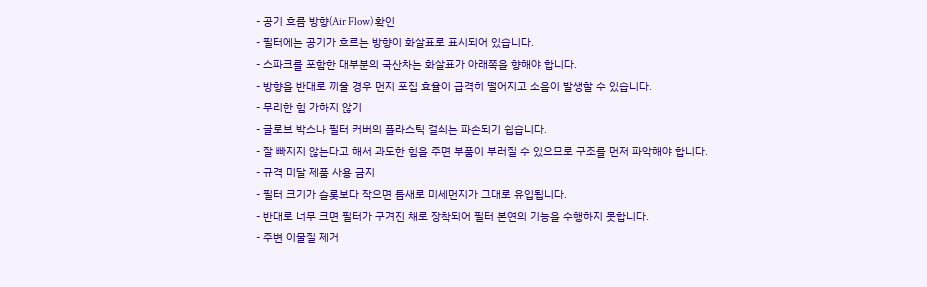- 공기 흐름 방향(Air Flow) 확인
- 필터에는 공기가 흐르는 방향이 화살표로 표시되어 있습니다.
- 스파크를 포함한 대부분의 국산차는 화살표가 아래쪽을 향해야 합니다.
- 방향을 반대로 끼울 경우 먼지 포집 효율이 급격히 떨어지고 소음이 발생할 수 있습니다.
- 무리한 힘 가하지 않기
- 글로브 박스나 필터 커버의 플라스틱 걸쇠는 파손되기 쉽습니다.
- 잘 빠지지 않는다고 해서 과도한 힘을 주면 부품이 부러질 수 있으므로 구조를 먼저 파악해야 합니다.
- 규격 미달 제품 사용 금지
- 필터 크기가 슬롯보다 작으면 틈새로 미세먼지가 그대로 유입됩니다.
- 반대로 너무 크면 필터가 구겨진 채로 장착되어 필터 본연의 기능을 수행하지 못합니다.
- 주변 이물질 제거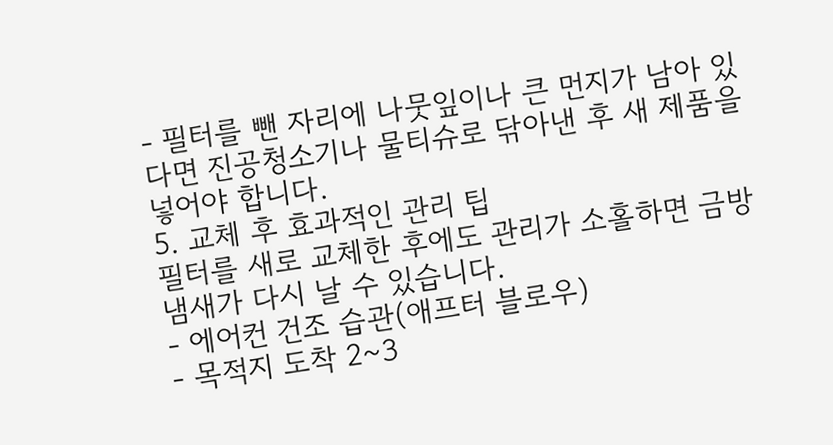- 필터를 뺀 자리에 나뭇잎이나 큰 먼지가 남아 있다면 진공청소기나 물티슈로 닦아낸 후 새 제품을 넣어야 합니다.
5. 교체 후 효과적인 관리 팁
필터를 새로 교체한 후에도 관리가 소홀하면 금방 냄새가 다시 날 수 있습니다.
- 에어컨 건조 습관(애프터 블로우)
- 목적지 도착 2~3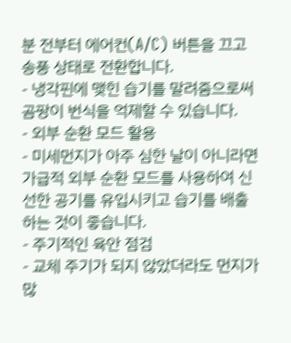분 전부터 에어컨(A/C) 버튼을 끄고 송풍 상태로 전환합니다.
- 냉각핀에 맺힌 습기를 말려줌으로써 곰팡이 번식을 억제할 수 있습니다.
- 외부 순환 모드 활용
- 미세먼지가 아주 심한 날이 아니라면 가급적 외부 순환 모드를 사용하여 신선한 공기를 유입시키고 습기를 배출하는 것이 좋습니다.
- 주기적인 육안 점검
- 교체 주기가 되지 않았더라도 먼지가 많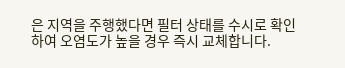은 지역을 주행했다면 필터 상태를 수시로 확인하여 오염도가 높을 경우 즉시 교체합니다.